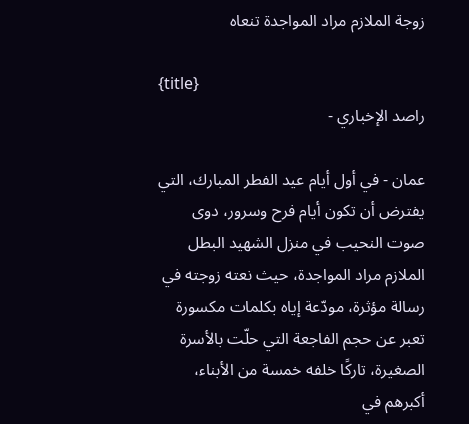زوجة الملازم مراد المواجدة تنعاه

{title}
راصد الإخباري -

عمان - في أول أيام عيد الفطر المبارك، التي يفترض أن تكون أيام فرح وسرور، دوى صوت النحيب في منزل الشهيد البطل الملازم مراد المواجدة، حيث نعته زوجته في رسالة مؤثرة، مودّعة إياه بكلمات مكسورة تعبر عن حجم الفاجعة التي حلّت بالأسرة الصغيرة، تاركًا خلفه خمسة من الأبناء، أكبرهم في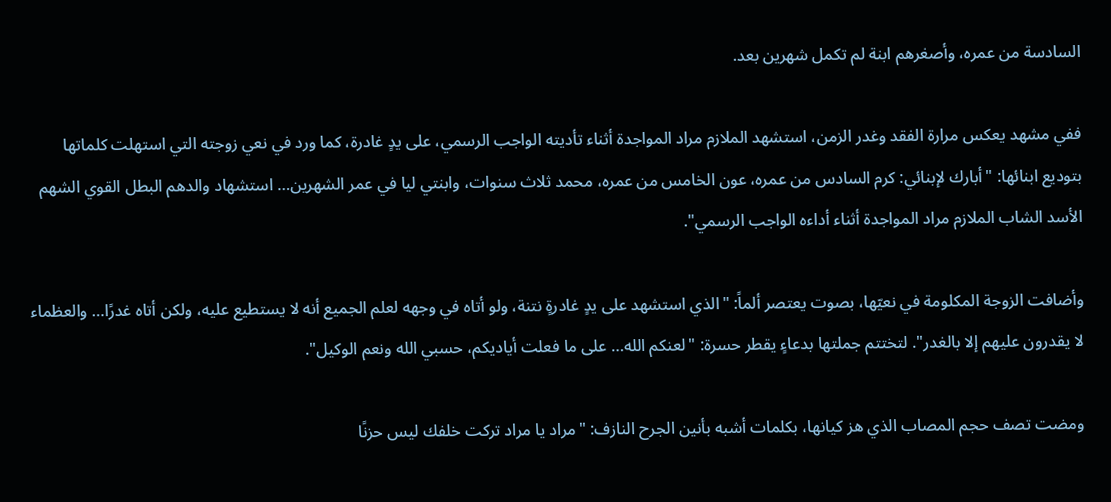السادسة من عمره، وأصغرهم ابنة لم تكمل شهرين بعد.

ففي مشهد يعكس مرارة الفقد وغدر الزمن، استشهد الملازم مراد المواجدة أثناء تأديته الواجب الرسمي، على يدٍ غادرة، كما ورد في نعي زوجته التي استهلت كلماتها بتوديع ابنائها: "أبارك لإبنائي: كرم السادس من عمره، عون الخامس من عمره، محمد ثلاث سنوات، وابنتي ليا في عمر الشهرين… استشهاد والدهم البطل القوي الشهم الأسد الشاب الملازم مراد المواجدة أثناء أداءه الواجب الرسمي".

وأضافت الزوجة المكلومة في نعيّها، بصوت يعتصر ألماً: "الذي استشهد على يدٍ غادرةٍ نتنة، ولو أتاه في وجهه لعلم الجميع أنه لا يستطيع عليه، ولكن أتاه غدرًا… والعظماء لا يقدرون عليهم إلا بالغدر". لتختتم جملتها بدعاءٍ يقطر حسرة: "لعنكم الله… على ما فعلت أياديكم، حسبي الله ونعم الوكيل".

ومضت تصف حجم المصاب الذي هز كيانها، بكلمات أشبه بأنين الجرح النازف: "مراد يا مراد تركت خلفك ليس حزنًا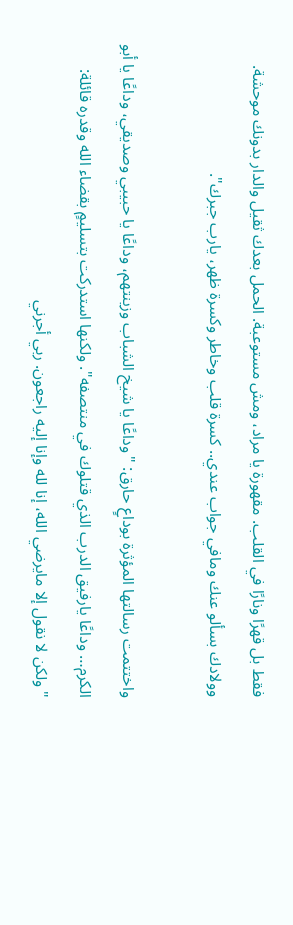فقط بل قهرًا ونارًا في القلب. مقهورة يا مراد، ومش مستوعبة. الحمل بعدك ثقيل والدار بدونك موحشة. وولادك بسألو عنك ومافي جواب عندي.. كسرة قلب وخاطر وكسرة ظهر، يارب جبرك".

واختتمت رسالتها المؤثرة بوداعٍ حارق: "وداعًا يا شيخ الشباب وزينتهم، وداعًا يا حبيبي وصديقي، وداعًا يا أبو الكرم… وداعًا يارفيق الدرب الذي قتلوك في منتصفه". ولكنها استدركت بتسليمٍ بقضاء الله وقدره قائلة: "ولكن لا نقول إلا مايرضي الله، إنا لله وإنا إليه راجعون. ربي أجرني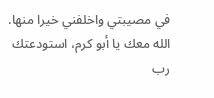في مصيبتي واخلفني خيرا منها. الله معك يا أبو كرم، استودعتك رب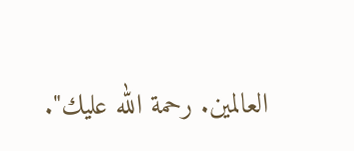العالمين. رحمة الله عليك".